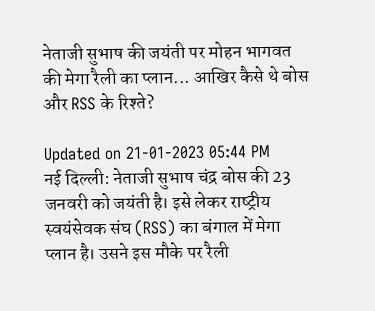नेताजी सुभाष की जयंती पर मोहन भागवत की मेगा रैली का प्‍लान... आखिर कैसे थे बोस और RSS के रिश्‍ते?

Updated on 21-01-2023 05:44 PM
नई दिल्‍ली: नेताजी सुभाष चंद्र बोस की 23 जनवरी को जयंती है। इसे लेकर राष्‍ट्रीय स्‍वयंसेवक संघ (RSS) का बंगाल में मेगा प्‍लान है। उसने इस मौके पर रैली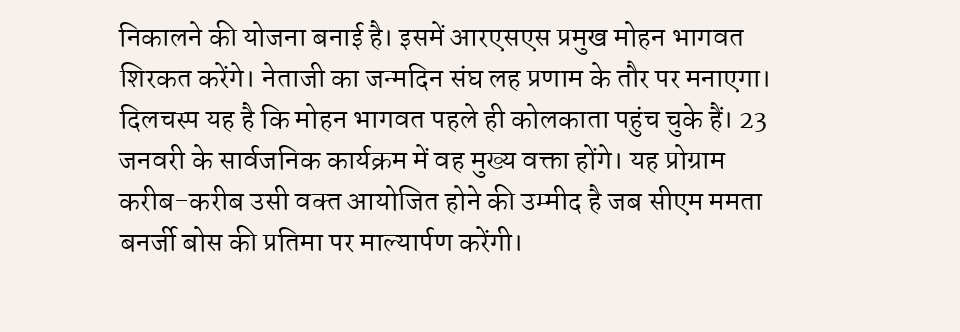निकालने की योजना बनाई है। इसमें आरएसएस प्रमुख मोहन भागवत शिरकत करेंगे। नेताजी का जन्‍मदिन संघ लह प्रणाम के तौर पर मनाएगा। दिलचस्‍प यह है कि मोहन भागवत पहले ही कोलकाता पहुंच चुके हैं। 23 जनवरी के सार्वजनिक कार्यक्रम में वह मुख्य वक्ता होंगे। यह प्रोग्राम करीब-करीब उसी वक्‍त आयोजित होने की उम्‍मीद है जब सीएम ममता बनर्जी बोस की प्रतिमा पर माल्यार्पण करेंगी।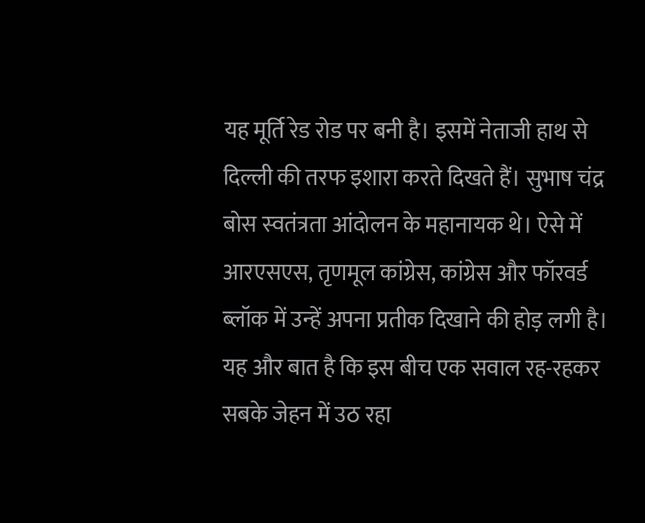यह मूर्ति रेड रोड पर बनी है। इसमें नेताजी हाथ से दिल्ली की तरफ इशारा करते दिखते हैं। सुभाष चंद्र बोस स्‍वतंत्रता आंदोलन के महानायक थे। ऐसे में आरएसएस, तृणमूल कांग्रेस, कांग्रेस और फॉरवर्ड ब्‍लॉक में उन्‍हें अपना प्रतीक दिखाने की होड़ लगी है। यह और बात है कि इस बीच एक सवाल रह-रहकर सबके जेहन में उठ रहा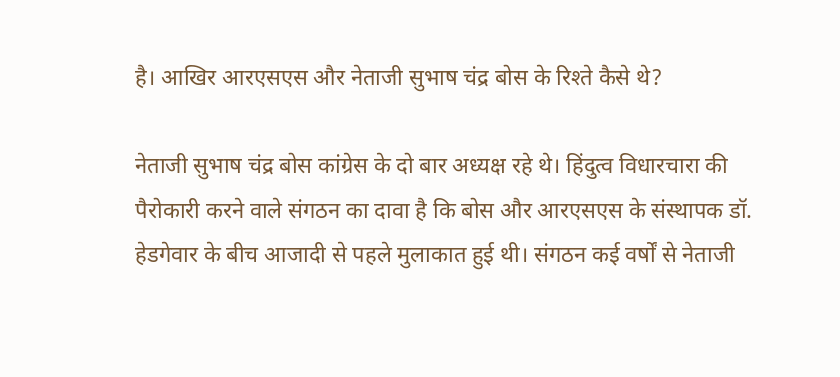है। आखिर आरएसएस और नेताजी सुभाष चंद्र बोस के रिश्‍ते कैसे थे?

नेताजी सुभाष चंद्र बोस कांग्रेस के दो बार अध्यक्ष रहे थे। हिंदुत्‍व विधारचारा की पैरोकारी करने वाले संगठन का दावा है कि बोस और आरएसएस के संस्थापक डॉ. हेडगेवार के बीच आजादी से पहले मुलाकात हुई थी। संगठन कई वर्षों से नेताजी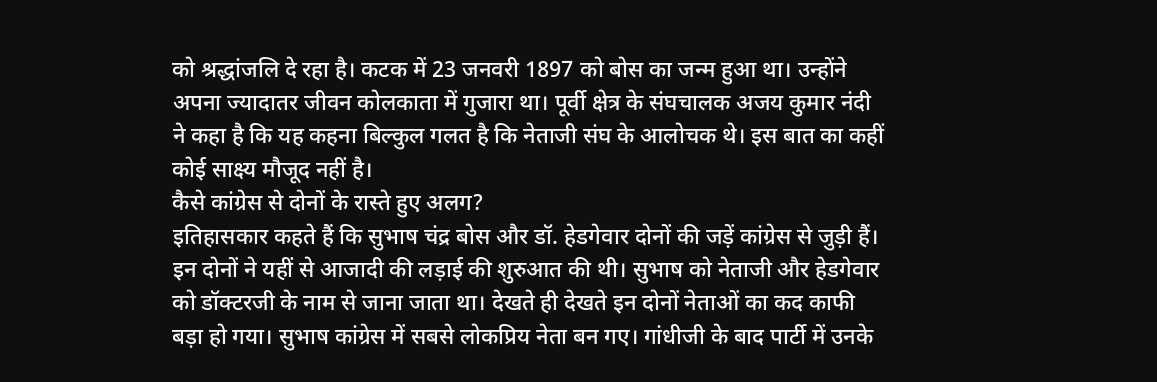को श्रद्धांजलि दे रहा है। कटक में 23 जनवरी 1897 को बोस का जन्‍म हुआ था। उन्‍होंने अपना ज्‍यादातर जीवन कोलकाता में गुजारा था। पूर्वी क्षेत्र के संघचालक अजय कुमार नंदी ने कहा है कि यह कहना बिल्‍कुल गलत है कि नेताजी संघ के आलोचक थे। इस बात का कहीं कोई साक्ष्‍य मौजूद नहीं है।
कैसे कांग्रेस से दोनों के रास्‍ते हुए अलग?
इतिहासकार कहते हैं कि सुभाष चंद्र बोस और डॉ. हेडगेवार दोनों की जड़ें कांग्रेस से जुड़ी हैं। इन दोनों ने यहीं से आजादी की लड़ाई की शुरुआत की थी। सुभाष को नेताजी और हेडगेवार को डॉक्‍टरजी के नाम से जाना जाता था। देखते ही देखते इन दोनों नेताओं का कद काफी बड़ा हो गया। सुभाष कांग्रेस में सबसे लोकप्रिय नेता बन गए। गांधीजी के बाद पार्टी में उनके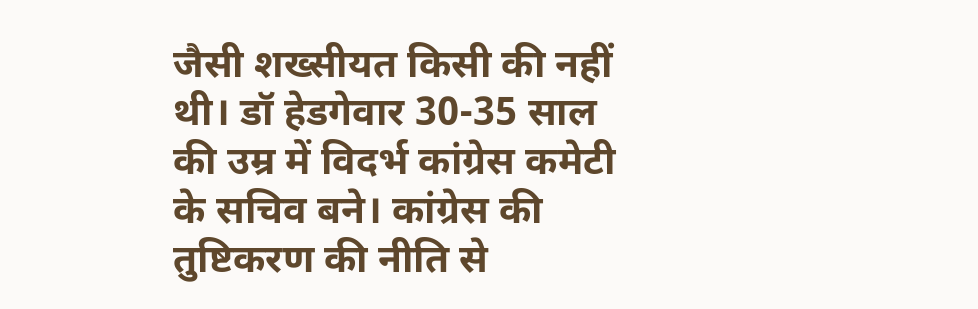जैसी शख्‍सीयत किसी की नहीं थी। डॉ हेडगेवार 30-35 साल की उम्र में विदर्भ कांग्रेस कमेटी के सचिव बने। कांग्रेस की तुष्टिकरण की नीति से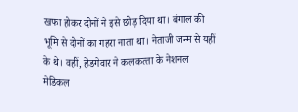खफा होकर दोनों ने इसे छोड़ दिया था। बंगाल की भूमि से दोनों का गहरा नाता था। नेताजी जन्‍म से यहीं के थे। वहीं, हेडगेवार ने कलकत्‍ता के नेशनल मेडिकल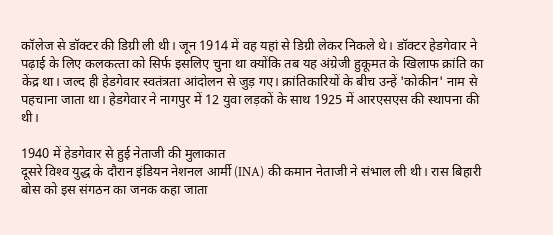कॉलेज से डॉक्‍टर की डिग्री ली थी। जून 1914 में वह यहां से डिग्री लेकर निकले थे। डॉक्‍टर हेडगेवार ने पढ़ाई के लिए कलकत्‍ता को सिर्फ इसलिए चुना था क्‍योंकि तब यह अंग्रेजी हुकूमत के खिलाफ क्रांति का केंद्र था। जल्‍द ही हेडगेवार स्‍वतंत्रता आंदोलन से जुड़ गए। क्रांतिकारियों के बीच उन्‍हें 'कोकीन' नाम से पहचाना जाता था। हेडगेवार ने नागपुर में 12 युवा लड़कों के साथ 1925 में आरएसएस की स्‍थापना की थी।

1940 में हेडगेवार से हुई नेताजी की मुलाकात
दूसरे विश्‍व युद्ध के दौरान इंडियन नेशनल आर्मी (INA) की कमान नेताजी ने संभाल ली थी। रास बिहारी बोस को इस संगठन का जनक कहा जाता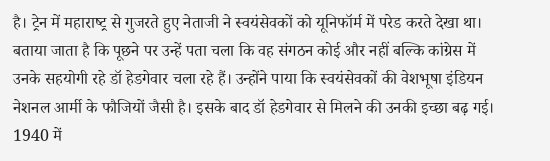है। ट्रेन में महाराष्‍ट्र से गुजरते हुए नेताजी ने स्‍वयंसेवकों को यून‍िफॉर्म में परेड करते देखा था। बताया जाता है कि पूछने पर उन्‍हें पता चला कि वह संगठन कोई और नहीं बल्कि कांग्रेस में उनके सहयोगी रहे डॉ हेडगेवार चला रहे हैं। उन्‍होंने पाया कि स्‍वयंसेवकों की वेशभूषा इंडियन नेशनल आर्मी के फौजियों जैसी है। इसके बाद डॉ हेडगेवार से मिलने की उनकी इच्‍छा बढ़ गई। 1940 में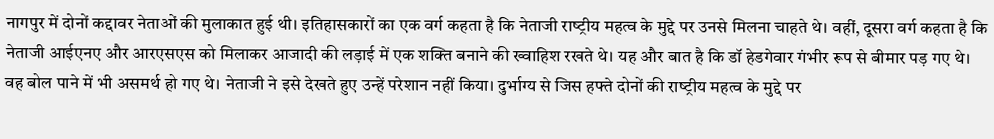नागपुर में दोनों कद्दावर नेताओं की मुलाकात हुई थी। इतिहासकारों का एक वर्ग कहता है कि नेताजी राष्‍ट्रीय महत्‍व के मुद्दे पर उनसे मिलना चाहते थे। वहीं, दूसरा वर्ग कहता है कि नेताजी आईएनए और आरएसएस को मिलाकर आजादी की लड़ाई में एक शक्ति बनाने की ख्‍वाहिश रखते थे। यह और बात है कि डॉ हेडगेवार गंभीर रूप से बीमार पड़ गए थे। वह बोल पाने में भी असमर्थ हो गए थे। नेताजी ने इसे देखते हुए उन्‍हें परेशान नहीं किया। दुर्भाग्‍य से जिस हफ्ते दोनों की राष्‍ट्रीय महत्‍व के मुद्दे पर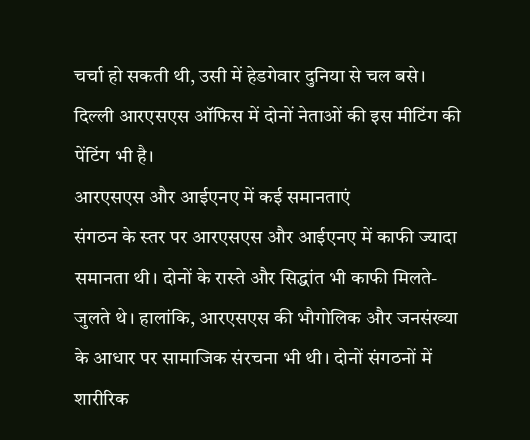चर्चा हो सकती थी, उसी में हेडगेवार दुनिया से चल बसे। दिल्‍ली आरएसएस ऑफिस में दोनों नेताओं की इस मीटिंग की पेंटिंग भी है।
आरएसएस और आईएनए में कई समानताएं
संगठन के स्‍तर पर आरएसएस और आईएनए में काफी ज्‍यादा समानता थी। दोनों के रास्‍ते और सिद्धांत भी काफी मिलते-जुलते थे। हालांकि, आरएसएस की भौगोलिक और जनसंख्‍या के आधार पर सामाजिक संरचना भी थी। दोनों संगठनों में शारीरिक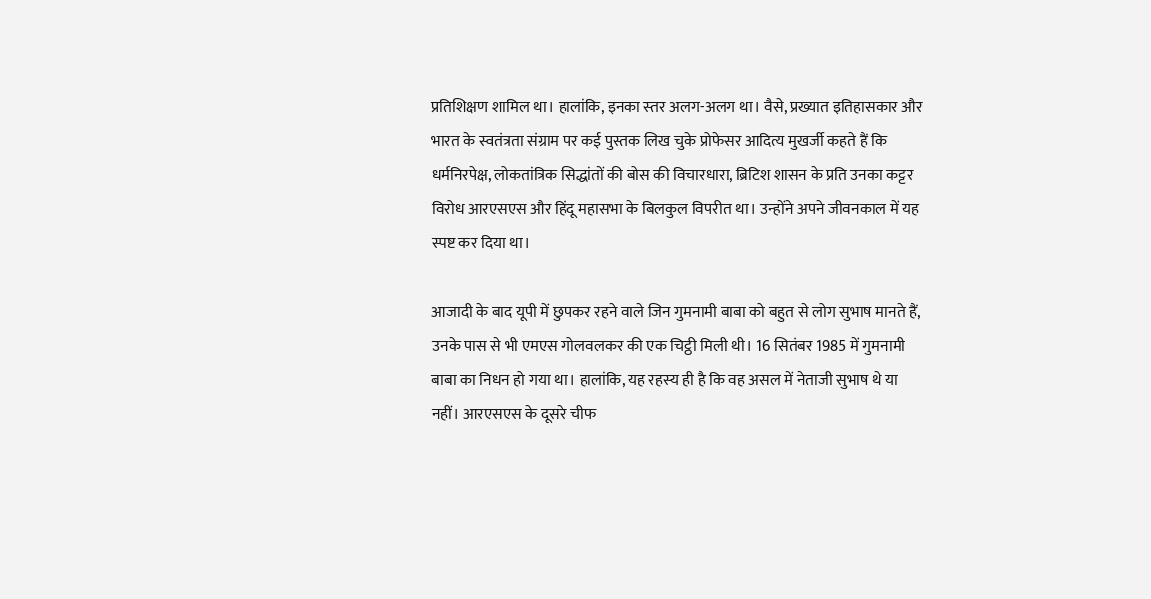प्रतिशिक्षण शामिल था। हालांकि, इनका स्‍तर अलग-अलग था। वैसे, प्रख्यात इतिहासकार और भारत के स्वतंत्रता संग्राम पर कई पुस्तक लिख चुके प्रोफेसर आदित्य मुखर्जी कहते हैं कि धर्मनिरपेक्ष, लोकतांत्रिक सिद्धांतों की बोस की विचारधारा, ब्रिटिश शासन के प्रति उनका कट्टर विरोध आरएसएस और हिंदू महासभा के बिलकुल विपरीत था। उन्होंने अपने जीवनकाल में यह स्पष्ट कर दिया था।

आजादी के बाद यूपी में छुपकर रहने वाले जिन गुमनामी बाबा को बहुत से लोग सुभाष मानते हैं, उनके पास से भी एमएस गोलवलकर की एक चिट्ठी मिली थी। 16 सितंबर 1985 में गुमनामी बाबा का निधन हो गया था। हालांकि, यह रहस्‍य ही है कि वह असल में नेताजी सुभाष थे या नहीं। आरएसएस के दूसरे चीफ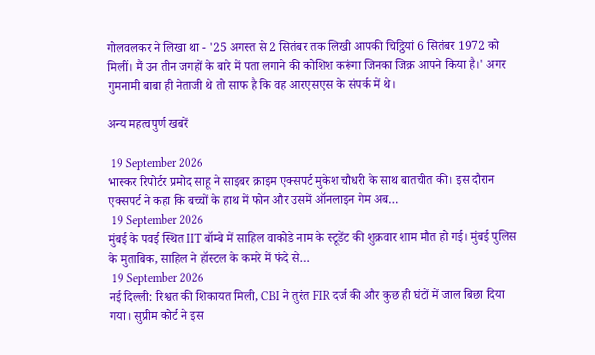गोलवलकर ने लिखा था - '25 अगस्‍त से 2 सितंबर तक लिखी आपकी चिट्ठ‍ियां 6 सितंबर 1972 को मिलीं। मैं उन तीन जगहों के बारे में पता लगाने की कोशिश करूंगा जिनका जिक्र आपने किया है।' अगर गुमनामी बाबा ही नेताजी थे तो साफ है कि वह आरएसएस के संपर्क में थे।

अन्य महत्वपुर्ण खबरें

 19 September 2026
भास्कर रिपोर्टर प्रमोद साहू ने साइबर क्राइम एक्सपर्ट मुकेश चौधरी के साथ बातचीत की। इस दौरान एक्सपर्ट ने कहा कि बच्चों के हाथ में फोन और उसमें ऑनलाइन गेम अब…
 19 September 2026
मुंबई के पवई स्थित IIT बॉम्बे में साहिल वाकोडे नाम के स्टूडेंट की शुक्रवार शाम मौत हो गई। मुंबई पुलिस के मुताबिक, साहिल ने हॉस्टल के कमरे में फंदे से…
 19 September 2026
नई दिल्ली: रिश्वत की शिकायत मिली, CBI ने तुरंत FIR दर्ज की और कुछ ही घंटों में जाल बिछा दिया गया। सुप्रीम कोर्ट ने इस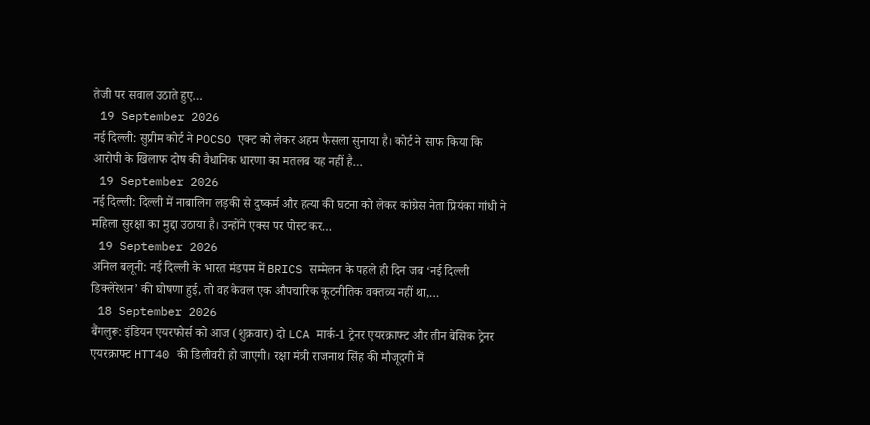तेजी पर सवाल उठाते हुए…
 19 September 2026
नई दिल्ली: सुप्रीम कोर्ट ने POCSO एक्ट को लेकर अहम फैसला सुनाया है। कोर्ट ने साफ किया कि आरोपी के खिलाफ दोष की वैधानिक धारणा का मतलब यह नहीं है…
 19 September 2026
नई दिल्ली: दिल्ली में नाबालिग लड़की से दुष्कर्म और हत्या की घटना को लेकर कांग्रेस नेता प्रियंका गांधी ने महिला सुरक्षा का मुद्दा उठाया है। उन्होंने एक्स पर पोस्ट कर…
 19 September 2026
अनिल बलूनी: नई दिल्ली के भारत मंडपम में BRICS सम्मेलन के पहले ही दिन जब ‘नई दिल्ली डिक्लेरेशन’ की घोषणा हुई, तो वह केवल एक औपचारिक कूटनीतिक वक्तव्य नहीं था,…
 18 September 2026
बैंगलुरू: इंडियन एयरफोर्स को आज (शुक्रवार) दो LCA मार्क-1 ट्रेनर एयरक्राफ्ट और तीन बेसिक ट्रेनर एयरक्राफ्ट HTT40 की डिलीवरी हो जाएगी। रक्षा मंत्री राजनाथ सिंह की मौजूदगी में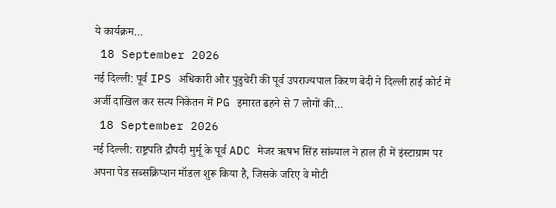ये कार्यक्रम…
 18 September 2026
नई दिल्ली: पूर्व IPS अधिकारी और पुडुचेरी की पूर्व उपराज्यपाल किरण बेदी ने दिल्ली हाई कोर्ट में अर्जी दाखिल कर सत्य निकेतन में PG इमारत ढहने से 7 लोगों की…
 18 September 2026
नई दिल्ली: राष्ट्रपति द्रौपदी मुर्मू के पूर्व ADC मेजर ऋषभ सिंह सांब्याल ने हाल ही में इंस्टाग्राम पर अपना पेड सब्सक्रिप्शन मॉडल शुरू किया है, जिसके जरिए वे मोटी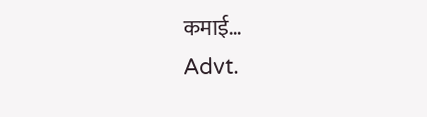कमाई…
Advt.